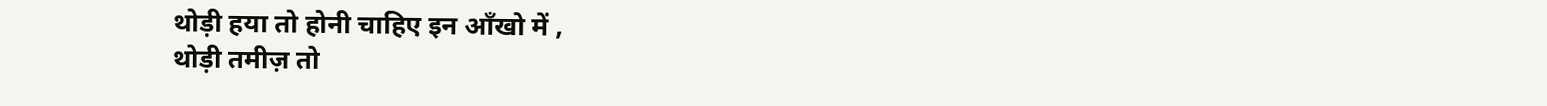थोड़ी हया तो होनी चाहिए इन आँखो में ,
थोड़ी तमीज़ तो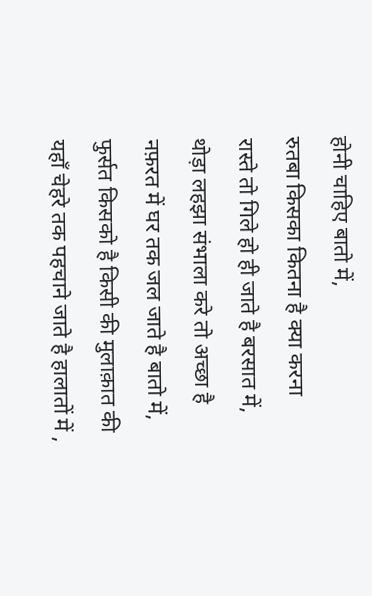होनी चाहिए बातो में,
रुतबा किसका कितना है क्या करना
रास्ते तो गिले हो ही जाते है बरसात में,
थोड़ा लहझा संभाला करे तो अच्छा है
नफ़रत में घर तक जल जाते है बातो में,
फुर्सत किसको है किसी की मुलाक़ात की
यहाँ चेहरे तक पहचाने जाते है हालातों में ,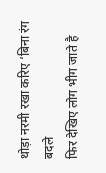थोड़ा नरमी रखा करिए ‘बिना रंग बदले
फिर देखिए लोग भीग जाते है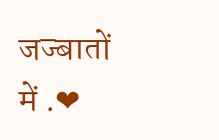जज्बातों में .❤